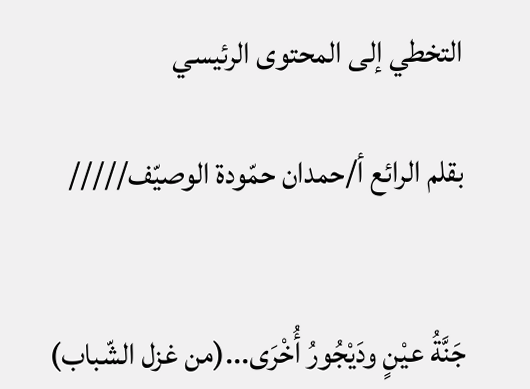التخطي إلى المحتوى الرئيسي

بقلم الرائع أ/حمدان حمّودة الوصيّف/////


جَنَّةُ عيْنٍ ودَيْجُورُ أُخْرَى...(من غزل الشّباب)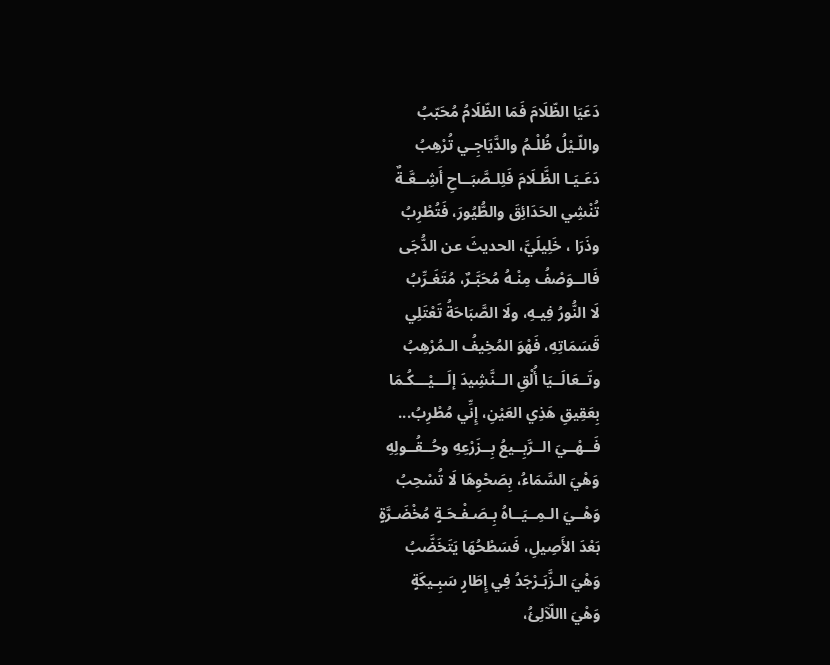دَعَيَا الظّلَامَ فَمَا الظّلَامُ مُحَبّبُ
واللّـيْلُ ظُلْـمُ والدَّيَاجِـي تُرْهِبُ
دَعَـيَـا الظَّـلَامَ فَلِلـصَّبَــاحِ أَشِــعَّـةٌ
تُنْشِي الحَدَائِقَ والطُّيُورَ، فَتُطْرِبُ
وذَرَا ، خَلِيلَيَّ، الحديثَ عن الدُّجَى
فَالــوَصْفُ مِنْـهُ مُحَبَّـرٌ، مُتَغَـرِّبُ
لَا النُّورُ فِيـهِ، ولَا الصَّبَاحَةُ تَعْتَلِي
قَسَمَاتِهِ، فَهْوَ المُخِيفُ الـمُرْهِبُ
وتَــعَالَــيَا أُلْقِ الــنَّشِيدَ إلَـــيْـــكُـمَا
بِعَقِيقِ هَذِي العَيْنِ، إِنِّي مُطْرِبُ...
فَــهْــيَ الــرَّبِــيعُ بِــزَرْعِهِ وحُــقُــولِهِ
وَهْيَ السَّمَاءُ، بِصَحْوِهَا لَا تُسْحِبُ
وَهْــيَ الـمِــيَــاهُ بِـصَـفْـحَـةٍ مُخْضَـرَّةٍ
بَعْدَ الأَصِيلِ، فَسَطْحُهَا يَتَخَضَّبُ
وَهْيَ الـزَّبَـرْجَدُ فِي إِطَارٍ سَبِـيكَةٍ
وَهْيَ االلّآلِئُ،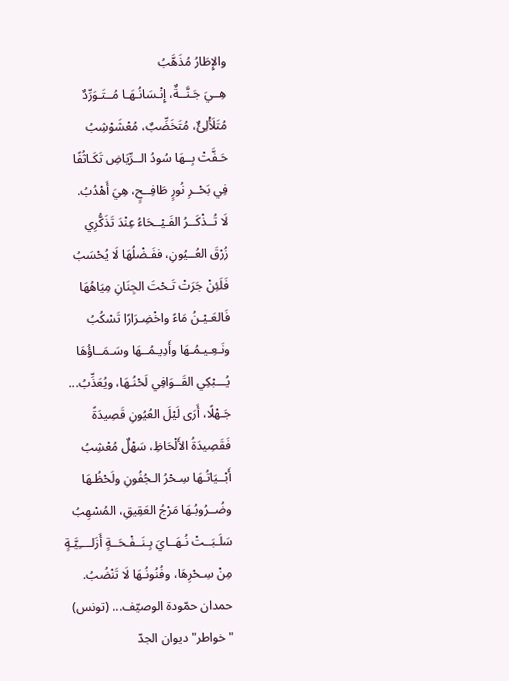والإِطَارُ مُذَهَّبُ
هِــيَ جَـنَّــةٌ، إِنْـسَانُـهَـا مُــتَـوَرِّدٌ
مُتَلَأْلِئٌ، مُتَخَضِّبٌ، مُعْشَوْشِبُ
حَـفَّتْ بِــهَا سُودُ الــرِّيَاضِ تَكَـاثُفًا
فِي بَحْــرِ نُورٍ طَافِــحٍ، هِيَ أَهْدُبُ.
لَا تُــذْكَــرُ الفَـيْــحَاءُ عِنْدَ تَذَكُّرِي
زُرْقَ العُــيُونِ، ففَـضْلُهَا لَا يُحْسَبُ
فَلَئِنْ جَرَتْ تَـحْتَ الجِنَانِ مِيَاهُهَا
فَالعَـيْـنُ مَاءً واخْضِـرَارًا تَسْكُبُ
ونَـعِـيـمُـهَا وأَدِيـمُــهَا وسَـمَــاؤُهَا
يُـــبْكِي القَــوَافِي لَحْنُـهَا، ويُعَذِّبُ...
جَـهْلًا، أَرَى لَيْلَ العُيُونِ قَصِيدَةً
فَقَصِيدَةُ الأَلْحَاظِ، سَهْلٌ مُعْشِبُ
أَبْــيَاتُـهَا سِـحْرُ الـجُفُونِ ولَحْظُـهَا
وضُــرُوبُـهَا مَرْجُ العَقِيقِ، المُسْهِبُ
سَلَـبَــتْ نُـهَــايَ بِـنَــفْـحَــةٍ أَزَلــــِيَّـةٍ
مِنْ سِـحْرِهَا، وفُنُونُـهَا لَا تَنْضُبُ.
حمدان حمّودة الوصيّف... (تونس)
"خواطر" ديوان الجدّ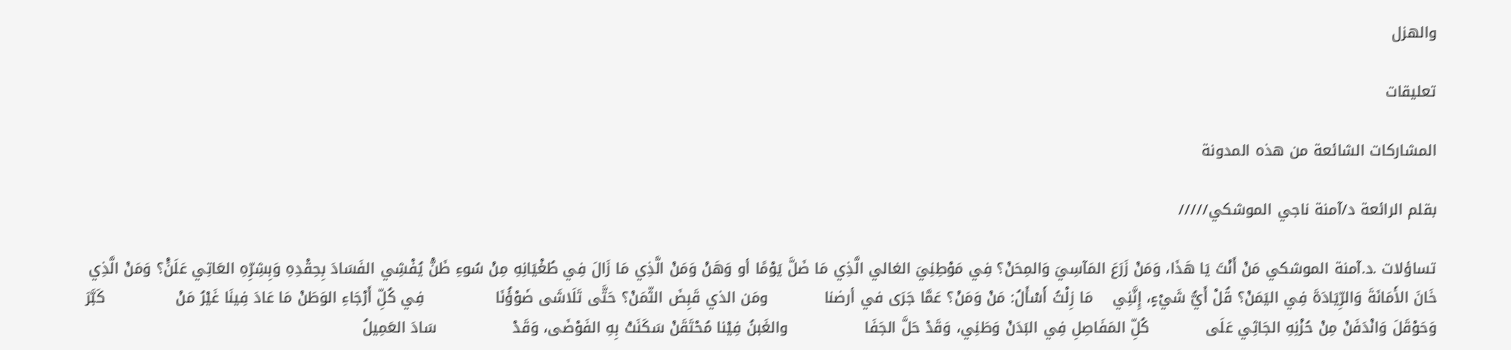والهزل

تعليقات

المشاركات الشائعة من هذه المدونة

بقلم الرائعة د/آمنة ناجي الموشكي/////

تساؤلات .د.آمنة الموشكي مَنْ أَنْتَ يَا هَذَا، وَمَنْ زَرَعَ المَآسِيَ وَالمِحَنْ؟ فِي مَوْطِنِيَ الغالي الَّذِي مَا ضَلَّ يَوْمًا أو وَهَنْ وَمَنْ الَّذِي مَا زَالَ فِي طُغْيَانِهِ مِنْ سُوءِ ظَنّْ يُفْشِي الفَسَادَ بِحِقْدِهِ وَبِشِرِّهِ العَاتِي عَلَنًْ؟ وَمَنْ الَّذِي خَانَ الأَمَانَةَ وَالرِّيَادَةَ فِي اليَمَنْ؟ قُلْ أَيُّ شَيْءٍ، إِنَّنِي    مَا زِلْتُ أَسْأَلُ: مَنْ وَمَنْ؟ عَمَّا جَرَى في أرضنا           ومَن الذي قَبِضَ الثّمَنْ؟ حَتَّى تَلَاشَى ضَوْؤُنَا              فِي كُلِّ أَرْجَاءِ الوَطَنْ مَا عَادَ فِينَا غَيْرُ مَنْ              كَبَّرَ وَحَوْقَلَ وَانْدَفَنْ مِنْ حُزْنِهِ الجَاثِي عَلَى           كُلِّ المَفَاصِلِ فِي البَدَنْ وَطَنِي، وَقَدْ حَلَّ الجَفَا               والغَبنُ فِيْنا مُحْتَقَنْ سَكَنَتْ بِهِ الفَوْضَى، وَقَدْ               سَادَ العَمِيلُ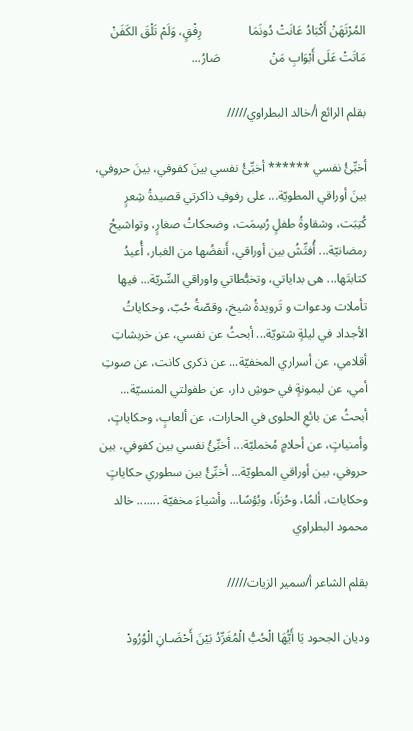المُرْتَهَنْ أَكْبَادُ عَانَتْ دُونَمَا               رِفْقٍ، وَلَمْ تَلْقَ الكَفَنْ مَاتَتْ عَلَى أَبْوَابِ مَنْ                صَارُ...

بقلم الرائع أ/خالد البطراوي/////

أخبِّئُ نفسي ****** أخبِّئُ نفسي بينَ كفوفي، بينَ حروفي، بينَ أوراقي المطويّة... على رفوفِ ذاكرتي قصيدةُ شِعرٍ كُتِبَت، وشقاوةُ طفلٍ رُسِمَت، وضحكاتُ صغارٍ، وتواشيحُ رمضانيّة... أُفتِّشُ بين أوراقي، أَنفضُها من الغبار، أُعيدُ كتابتَها... هى بداياتي، وتخبُّطاتي واوراقي السِّريّة... فيها تأملات ودعوات و تَرويدةُ شيخ، وقصّةُ حُبّ، وحكاياتُ الأجداد في ليلةٍ شتويّة... أبحثُ عن نفسي، عن خربشاتِ أقلامي، عن أسراري المخفيّة... عن ذكرى كانت، عن صوتِ أمي، عن ليمونةٍ في حوشِ دار، عن طفولتي المنسيّة... أبحثُ عن بائعِ الحلوى في الحارات، عن ألعابٍ، وحكاياتٍ، وأمنياتٍ، عن أحلامٍ مُخمليّة... أخبِّئُ نفسي بين كفوفي، بين حروفي، بين أوراقي المطويّة... أخبِّئُ بين سطوري حكاياتٍ وحكايات، ألمًا، وحُزنًا، وبُؤسًا... وأشياءَ مخفيّة ....... خالد محمود البطراوي

بقلم الشاعر أ/سمير الزيات/////

وديان الجحود يَا أَيُّهَا الْحُبُّ الْمُغَرِّدُ بَيْنَ أَحْضَـانِ الْوُرُودْ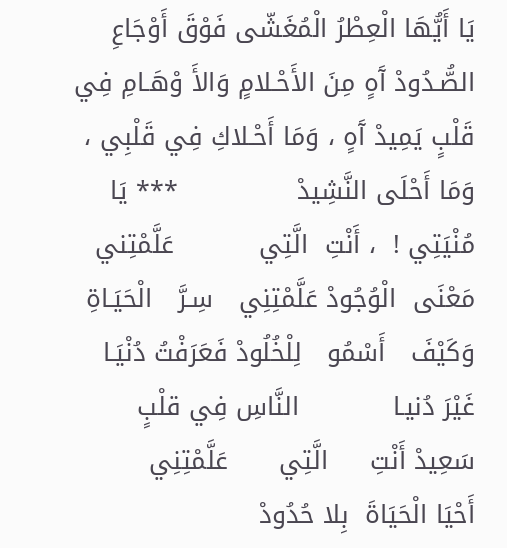يَا أَيُّهَا الْعِطْرُ الْمُغَشّى فَوْقَ أَوْجَاعِ الصُّـدُودْ آَهٍ مِنَ الأَحْـلامٍ وَالأَ وْهَـامِ فِي قَلْبٍ يَمِيدْ آَهٍ ، وَمَا أَحْـلاكِ فِي قَلْبِي ، وَمَا أَحْلَى النَّشِيدْ              *** يَا  مُنْيَتِي !  ، أَنْتِ  الَّتِي          عَلَّمْتِني  مَعْنَى  الْوُجُودْ عَلَّمْتِنِي   سِـرَّ   الْحَيَـاةِ            وَكَيْفَ   أَسْمُو   لِلْخُلُودْ فَعَرَفْتُ دُنْيَـا غَيْرَ دُنيـا           النَّاسِ فِي قلْبٍ  سَعِيدْ أَنْتِ     الَّتِي      عَلَّمْتِنِي           أَحْيَا الْحَيَاةَ  بِلا حُدُودْ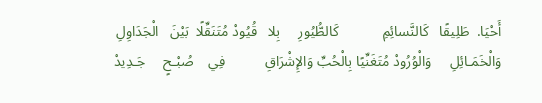أَحْيَا.  طَلِيقًا   كَالنَّسائِمِ            كَالطُّيُورِ     بِلا   قُيُودْ مُتَنَقِّلًا  بَيْنَ   الْجَدَاوِلِ            وَالْخَمَـائِلِ     وَالْوُرُودْ مُتَغَنِّيًا بِالْحُبِّ وَالإِشْرَاقِ           فِي    صُبْـحٍ     جَـدِيدْ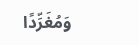وَمُغَرِّدًا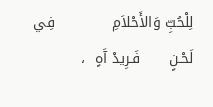لِلْحُبِّ وَالأَحْلاَمِ            فِي    لَحْـنٍ      فَـرِيدْ آَهٍ  ،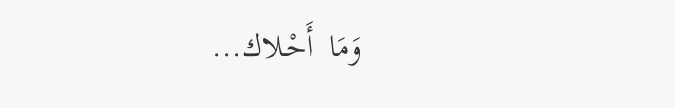وَمَا  أَحْـلاك...